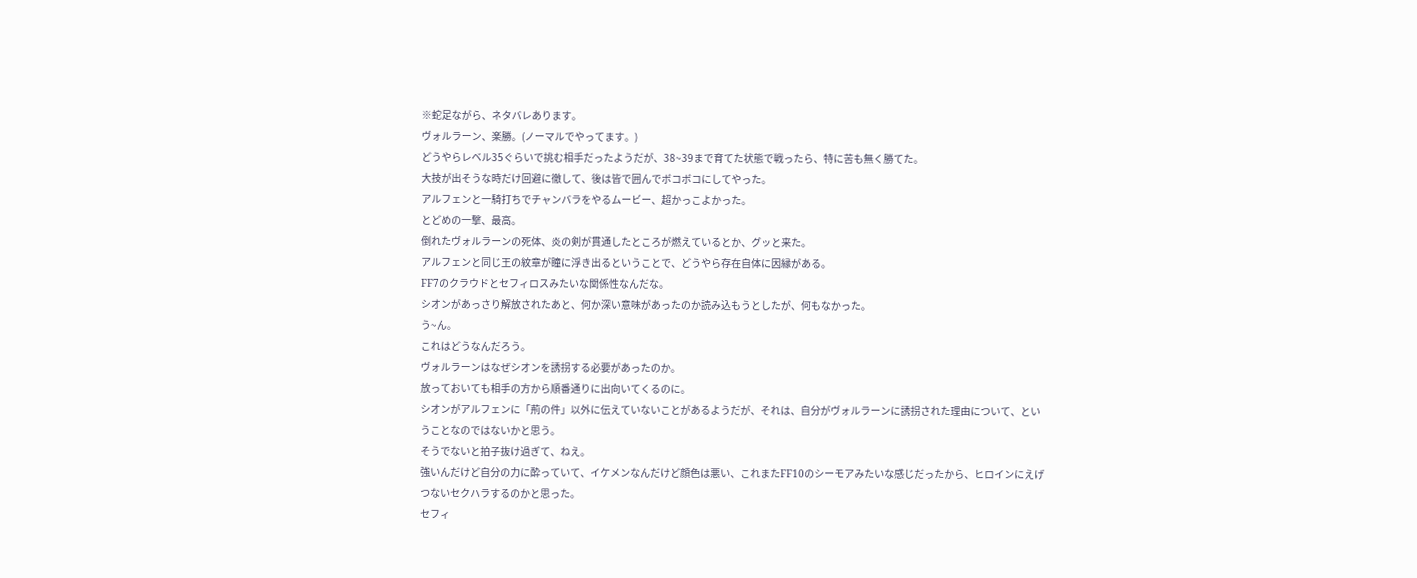※蛇足ながら、ネタバレあります。
ヴォルラーン、楽勝。(ノーマルでやってます。)
どうやらレベル35ぐらいで挑む相手だったようだが、38~39まで育てた状態で戦ったら、特に苦も無く勝てた。
大技が出そうな時だけ回避に徹して、後は皆で囲んでボコボコにしてやった。
アルフェンと一騎打ちでチャンバラをやるムービー、超かっこよかった。
とどめの一撃、最高。
倒れたヴォルラーンの死体、炎の剣が貫通したところが燃えているとか、グッと来た。
アルフェンと同じ王の紋章が瞳に浮き出るということで、どうやら存在自体に因縁がある。
FF7のクラウドとセフィロスみたいな関係性なんだな。
シオンがあっさり解放されたあと、何か深い意味があったのか読み込もうとしたが、何もなかった。
う~ん。
これはどうなんだろう。
ヴォルラーンはなぜシオンを誘拐する必要があったのか。
放っておいても相手の方から順番通りに出向いてくるのに。
シオンがアルフェンに「荊の件」以外に伝えていないことがあるようだが、それは、自分がヴォルラーンに誘拐された理由について、ということなのではないかと思う。
そうでないと拍子抜け過ぎて、ねえ。
強いんだけど自分の力に酔っていて、イケメンなんだけど顔色は悪い、これまたFF10のシーモアみたいな感じだったから、ヒロインにえげつないセクハラするのかと思った。
セフィ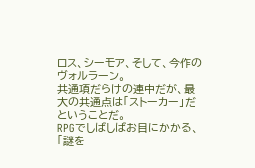ロス、シーモア、そして、今作のヴォルラーン。
共通項だらけの連中だが、最大の共通点は「ストーカー」だということだ。
RPGでしばしばお目にかかる、「謎を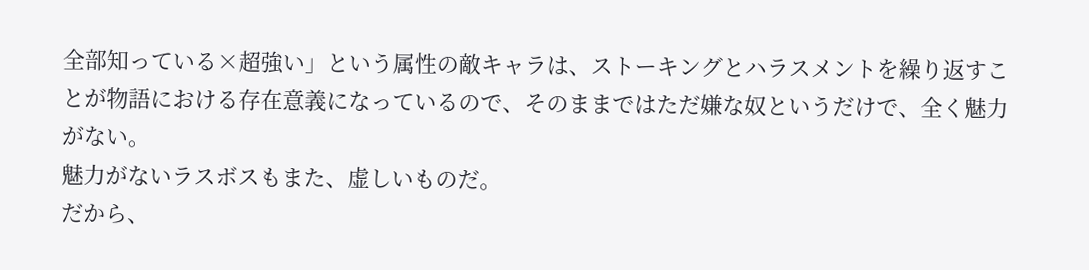全部知っている×超強い」という属性の敵キャラは、ストーキングとハラスメントを繰り返すことが物語における存在意義になっているので、そのままではただ嫌な奴というだけで、全く魅力がない。
魅力がないラスボスもまた、虚しいものだ。
だから、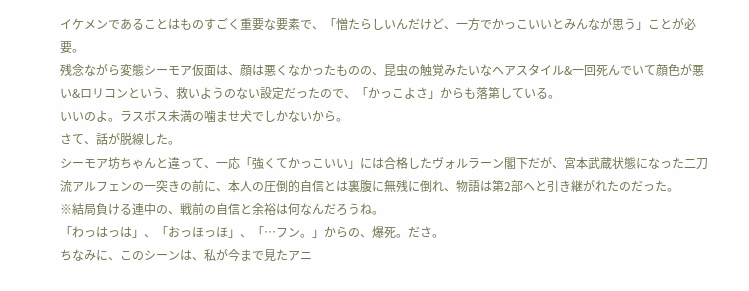イケメンであることはものすごく重要な要素で、「憎たらしいんだけど、一方でかっこいいとみんなが思う」ことが必要。
残念ながら変態シーモア仮面は、顔は悪くなかったものの、昆虫の触覚みたいなヘアスタイル&一回死んでいて顔色が悪い&ロリコンという、救いようのない設定だったので、「かっこよさ」からも落第している。
いいのよ。ラスボス未満の噛ませ犬でしかないから。
さて、話が脱線した。
シーモア坊ちゃんと違って、一応「強くてかっこいい」には合格したヴォルラーン閣下だが、宮本武蔵状態になった二刀流アルフェンの一突きの前に、本人の圧倒的自信とは裏腹に無残に倒れ、物語は第2部へと引き継がれたのだった。
※結局負ける連中の、戦前の自信と余裕は何なんだろうね。
「わっはっは」、「おっほっほ」、「…フン。」からの、爆死。ださ。
ちなみに、このシーンは、私が今まで見たアニ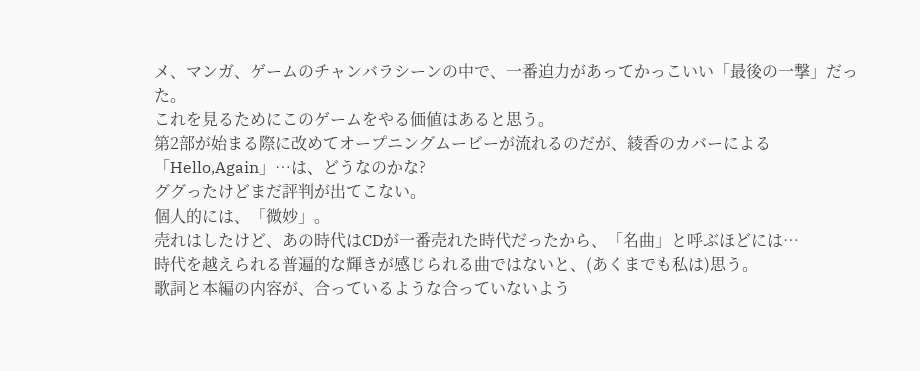メ、マンガ、ゲームのチャンバラシーンの中で、一番迫力があってかっこいい「最後の一撃」だった。
これを見るためにこのゲームをやる価値はあると思う。
第2部が始まる際に改めてオープニングムービーが流れるのだが、綾香のカバーによる「Hello,Again」…は、どうなのかな?
ググったけどまだ評判が出てこない。
個人的には、「微妙」。
売れはしたけど、あの時代はCDが一番売れた時代だったから、「名曲」と呼ぶほどには…
時代を越えられる普遍的な輝きが感じられる曲ではないと、(あくまでも私は)思う。
歌詞と本編の内容が、合っているような合っていないよう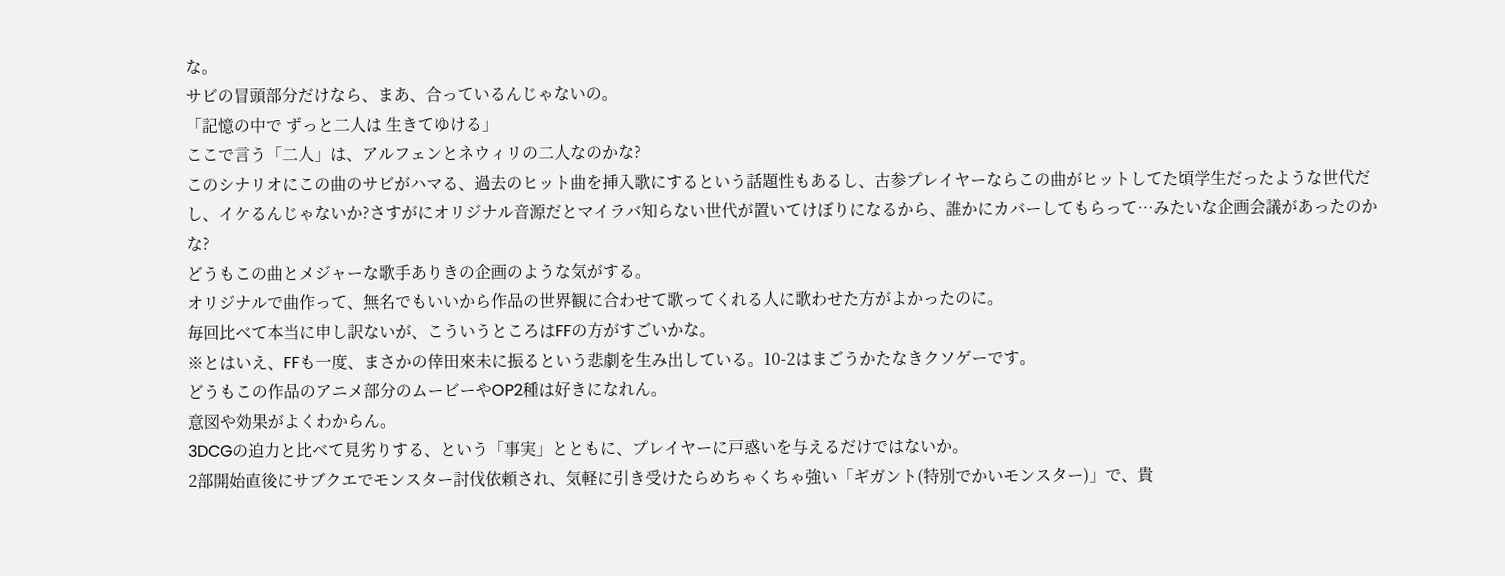な。
サビの冒頭部分だけなら、まあ、合っているんじゃないの。
「記憶の中で ずっと二人は 生きてゆける」
ここで言う「二人」は、アルフェンとネウィリの二人なのかな?
このシナリオにこの曲のサビがハマる、過去のヒット曲を挿入歌にするという話題性もあるし、古参プレイヤーならこの曲がヒットしてた頃学生だったような世代だし、イケるんじゃないか?さすがにオリジナル音源だとマイラバ知らない世代が置いてけぼりになるから、誰かにカバーしてもらって…みたいな企画会議があったのかな?
どうもこの曲とメジャーな歌手ありきの企画のような気がする。
オリジナルで曲作って、無名でもいいから作品の世界観に合わせて歌ってくれる人に歌わせた方がよかったのに。
毎回比べて本当に申し訳ないが、こういうところはFFの方がすごいかな。
※とはいえ、FFも一度、まさかの倖田來未に振るという悲劇を生み出している。10-2はまごうかたなきクソゲーです。
どうもこの作品のアニメ部分のムービーやOP2種は好きになれん。
意図や効果がよくわからん。
3DCGの迫力と比べて見劣りする、という「事実」とともに、プレイヤーに戸惑いを与えるだけではないか。
2部開始直後にサブクエでモンスター討伐依頼され、気軽に引き受けたらめちゃくちゃ強い「ギガント(特別でかいモンスター)」で、貴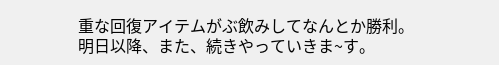重な回復アイテムがぶ飲みしてなんとか勝利。
明日以降、また、続きやっていきま~す。